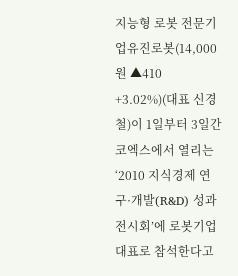지능형 로봇 전문기업유진로봇(14,000원 ▲410 +3.02%)(대표 신경철)이 1일부터 3일간 코엑스에서 열리는 ‘2010 지식경제 연구·개발(R&D) 성과 전시회’에 로봇기업 대표로 참석한다고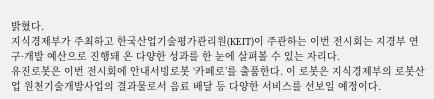밝혔다.
지식경제부가 주최하고 한국산업기술평가관리원(KEIT)이 주관하는 이번 전시회는 지경부 연구·개발 예산으로 진행돼 온 다양한 성과를 한 눈에 살펴볼 수 있는 자리다.
유진로봇은 이번 전시회에 안내서빙로봇 ‘카페로’를 출품한다. 이 로봇은 지식경제부의 로봇산업 원천기술개발사업의 결과물로서 음료 배달 등 다양한 서비스를 선보일 예정이다.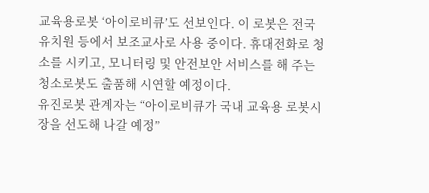교육용로봇 ‘아이로비큐’도 선보인다. 이 로봇은 전국 유치원 등에서 보조교사로 사용 중이다. 휴대전화로 청소를 시키고, 모니터링 및 안전보안 서비스를 해 주는 청소로봇도 출품해 시연할 예정이다.
유진로봇 관계자는 “아이로비큐가 국내 교육용 로봇시장을 선도해 나갈 예정”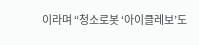이라며 “청소로봇 ‘아이클레보’도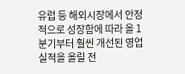유럽 등 해외시장에서 안정적으로 성장함에 따라 올 1분기부터 훨씬 개선된 영업실적을 올릴 전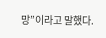망”이라고 말했다.